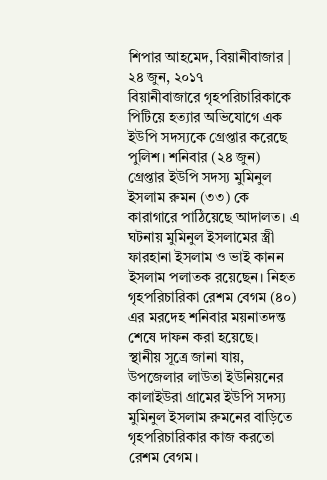শিপার আহমেদ, বিয়ানীবাজার | ২৪ জুন, ২০১৭
বিয়ানীবাজারে গৃহপরিচারিকাকে পিটিয়ে হত্যার অভিযোগে এক ইউপি সদস্যকে গ্রেপ্তার করেছে পুলিশ। শনিবার (২৪ জুন) গ্রেপ্তার ইউপি সদস্য মুমিনুল ইসলাম রুমন (৩৩) কে কারাগারে পাঠিয়েছে আদালত। এ ঘটনায় মুমিনুল ইসলামের স্ত্রী ফারহানা ইসলাম ও ভাই কানন ইসলাম পলাতক রয়েছেন। নিহত গৃহপরিচারিকা রেশম বেগম (৪০) এর মরদেহ শনিবার ময়নাতদন্ত শেষে দাফন করা হয়েছে।
স্থানীয় সূত্রে জানা যায়, উপজেলার লাউতা ইউনিয়নের কালাইউরা গ্রামের ইউপি সদস্য মুমিনুল ইসলাম রুমনের বাড়িতে গৃহপরিচারিকার কাজ করতো রেশম বেগম।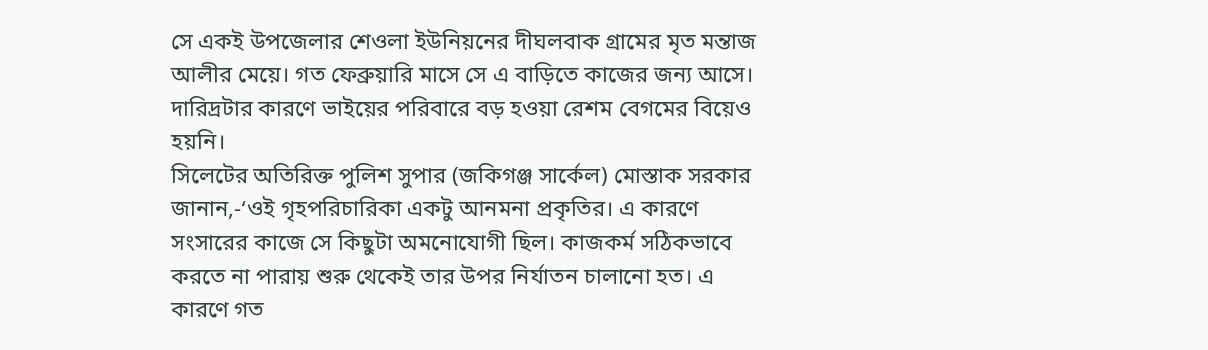সে একই উপজেলার শেওলা ইউনিয়নের দীঘলবাক গ্রামের মৃত মন্তাজ আলীর মেয়ে। গত ফেব্রুয়ারি মাসে সে এ বাড়িতে কাজের জন্য আসে। দারিদ্রটার কারণে ভাইয়ের পরিবারে বড় হওয়া রেশম বেগমের বিয়েও হয়নি।
সিলেটের অতিরিক্ত পুলিশ সুপার (জকিগঞ্জ সার্কেল) মোস্তাক সরকার জানান,-‘ওই গৃহপরিচারিকা একটু আনমনা প্রকৃতির। এ কারণে সংসারের কাজে সে কিছুটা অমনোযোগী ছিল। কাজকর্ম সঠিকভাবে করতে না পারায় শুরু থেকেই তার উপর নির্যাতন চালানো হত। এ কারণে গত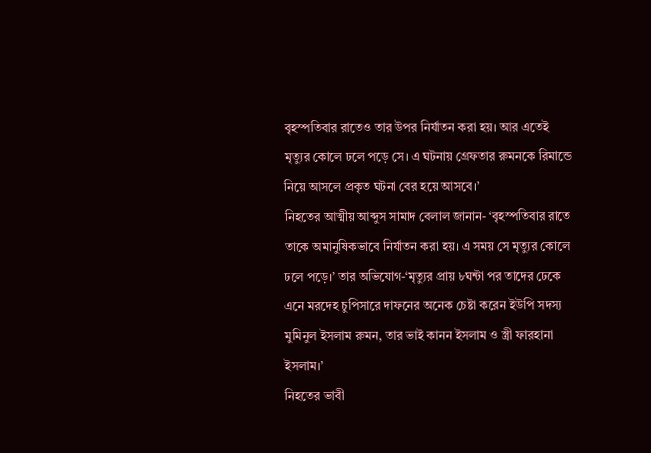বৃহস্পতিবার রাতেও তার উপর নির্যাতন করা হয়। আর এতেই মৃত্যুর কোলে ঢলে পড়ে সে। এ ঘটনায় গ্রেফতার রুমনকে রিমান্ডে নিয়ে আসলে প্রকৃত ঘটনা বের হয়ে আসবে।’
নিহতের আত্মীয় আব্দুস সামাদ বেলাল জানান- ‘বৃহস্পতিবার রাতে তাকে অমানুষিকভাবে নির্যাতন করা হয়। এ সময় সে মৃত্যুর কোলে ঢলে পড়ে।’ তার অভিযোগ-‘মৃত্যুর প্রায় ৮ঘন্টা পর তাদের ঢেকে এনে মরদেহ চুপিসারে দাফনের অনেক চেষ্টা করেন ইউপি সদস্য মুমিনুল ইসলাম রুমন, তার ভাই কানন ইসলাম ও স্ত্রী ফারহানা ইসলাম।’
নিহতের ভাবী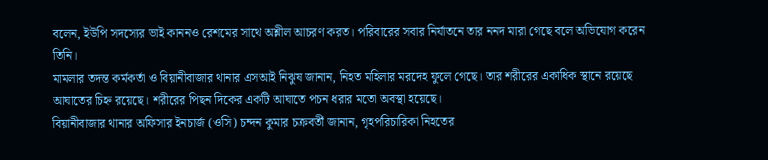বলেন, ইউপি সদস্যের ভাই কাননও রেশমের সাথে অশ্লীল আচরণ করত। পরিবারের সবার নির্যাতনে তার ননদ মারা গেছে বলে অভিযোগ করেন তিনি।
মামলার তদন্ত কর্মকর্তা ও বিয়ানীবাজার থানার এসআই নিঝুষ জানান, নিহত মহিলার মরদেহ ফুলে গেছে। তার শরীরের একাধিক স্থানে রয়েছে আঘাতের চিহ্ন রয়েছে। শরীরের পিছন দিকের একটি আঘাতে পচন ধরার মতো অবস্থা হয়েছে।
বিয়ানীবাজার থানার অফিসার ইনচার্জ (ওসি) চন্দন কুমার চক্রবর্তী জানান, গৃহপরিচারিকা নিহতের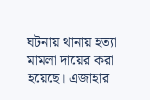ঘটনায় থানায় হত্যা মামলা দায়ের করা হয়েছে। এজাহার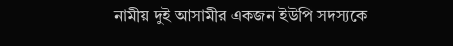নামীয় দুই আসামীর একজন ইউপি সদস্যকে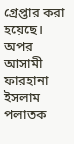গ্রেপ্তার করা হয়েছে। অপর আসামী ফারহানা ইসলাম পলাতক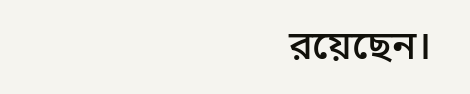রয়েছেন।